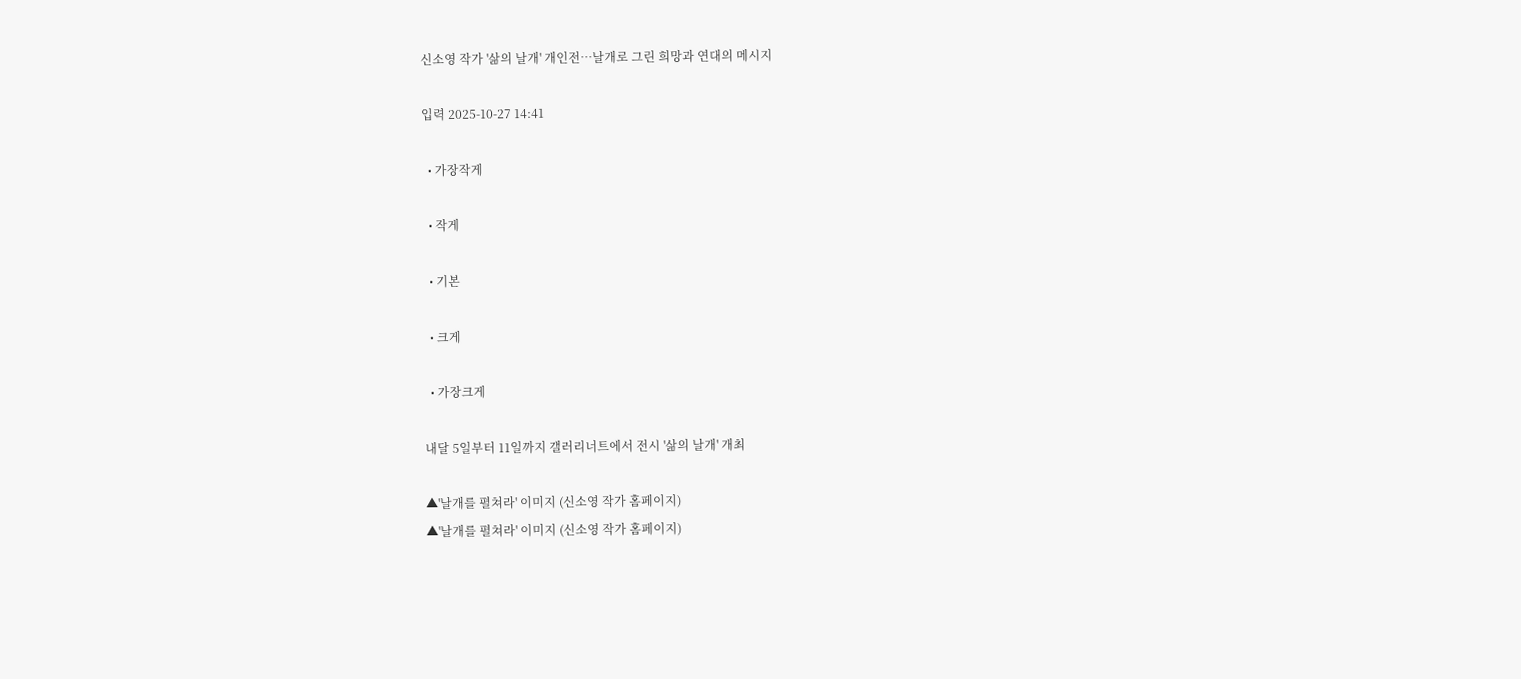신소영 작가 '삶의 날개' 개인전⋯날개로 그린 희망과 연대의 메시지

입력 2025-10-27 14:41

  • 가장작게

  • 작게

  • 기본

  • 크게

  • 가장크게

내달 5일부터 11일까지 갤러리너트에서 전시 '삶의 날개' 개최

▲'날개를 펼쳐라' 이미지 (신소영 작가 홈페이지)
▲'날개를 펼쳐라' 이미지 (신소영 작가 홈페이지)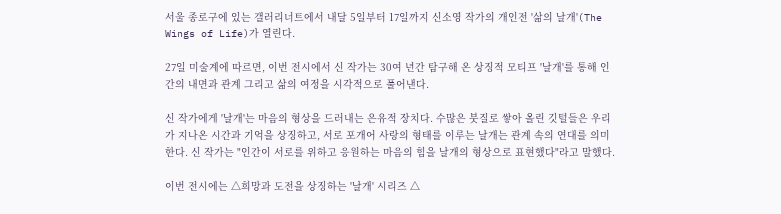서울 종로구에 있는 갤러리너트에서 내달 5일부터 17일까지 신소영 작가의 개인전 '삶의 날개'(The Wings of Life)가 열린다.

27일 미술계에 따르면, 이번 전시에서 신 작가는 30여 년간 탐구해 온 상징적 모티프 '날개'를 통해 인간의 내면과 관계 그리고 삶의 여정을 시각적으로 풀어낸다.

신 작가에게 '날개'는 마음의 형상을 드러내는 은유적 장치다. 수많은 붓질로 쌓아 올린 깃털들은 우리가 지나온 시간과 기억을 상징하고, 서로 포개어 사랑의 형태를 이루는 날개는 관계 속의 연대를 의미한다. 신 작가는 "인간이 서로를 위하고 응원하는 마음의 힘을 날개의 형상으로 표현했다"라고 말했다.

이번 전시에는 △희망과 도전을 상징하는 '날개' 시리즈 △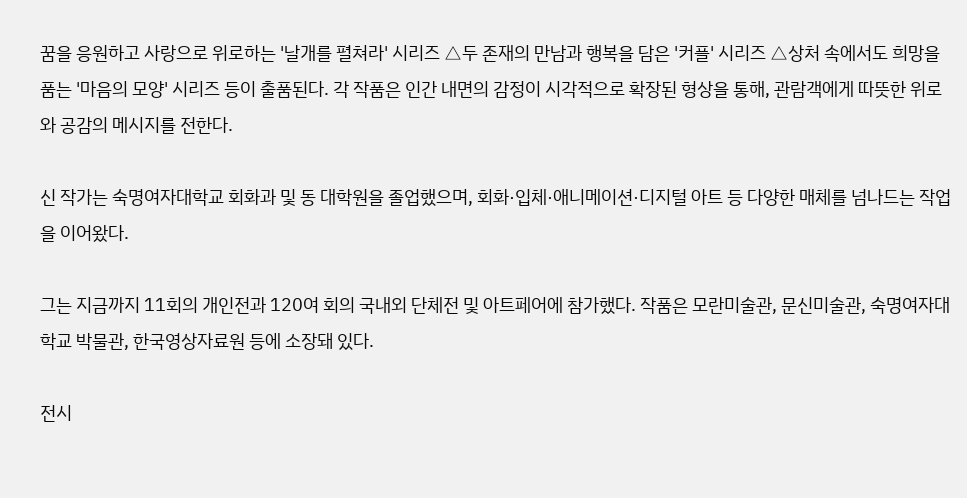꿈을 응원하고 사랑으로 위로하는 '날개를 펼쳐라' 시리즈 △두 존재의 만남과 행복을 담은 '커플' 시리즈 △상처 속에서도 희망을 품는 '마음의 모양' 시리즈 등이 출품된다. 각 작품은 인간 내면의 감정이 시각적으로 확장된 형상을 통해, 관람객에게 따뜻한 위로와 공감의 메시지를 전한다.

신 작가는 숙명여자대학교 회화과 및 동 대학원을 졸업했으며, 회화·입체·애니메이션·디지털 아트 등 다양한 매체를 넘나드는 작업을 이어왔다.

그는 지금까지 11회의 개인전과 120여 회의 국내외 단체전 및 아트페어에 참가했다. 작품은 모란미술관, 문신미술관, 숙명여자대학교 박물관, 한국영상자료원 등에 소장돼 있다.

전시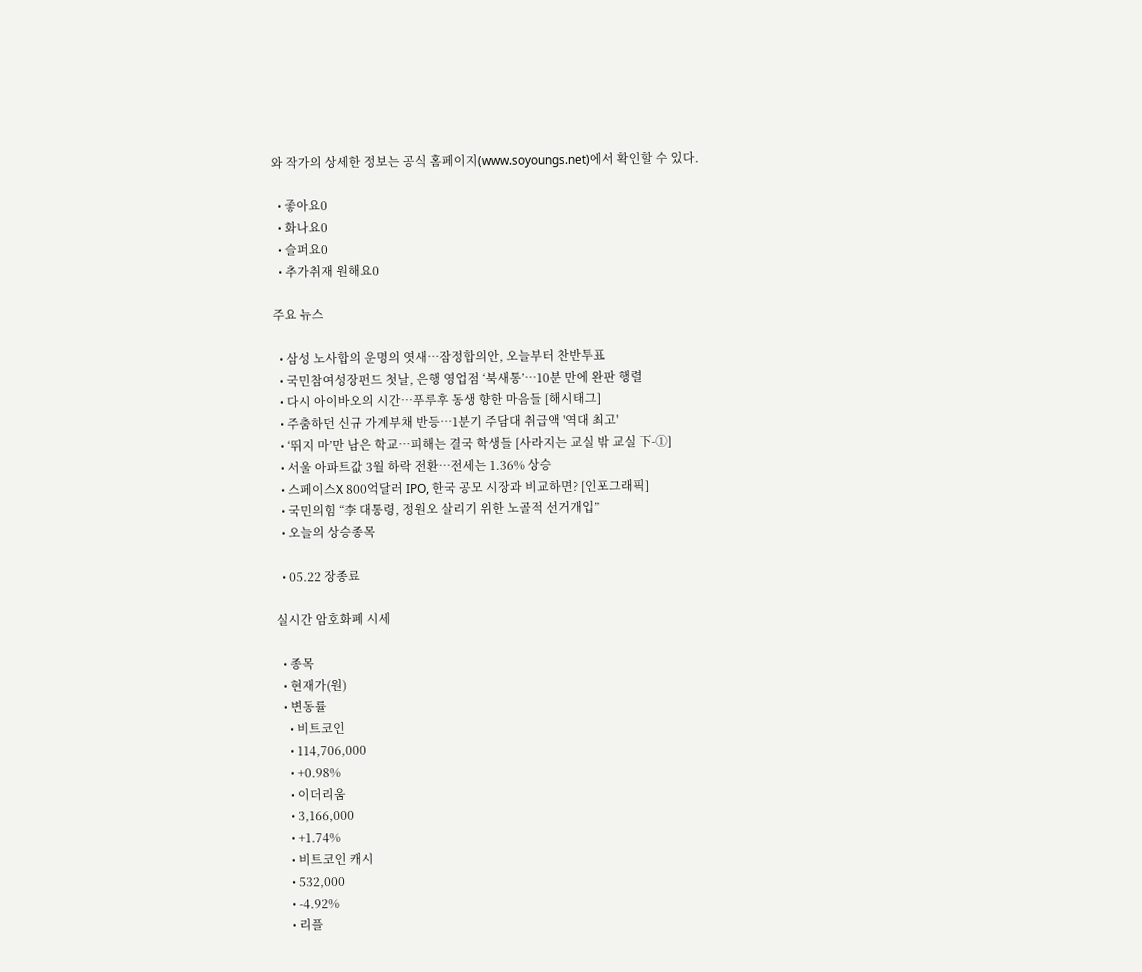와 작가의 상세한 정보는 공식 홈페이지(www.soyoungs.net)에서 확인할 수 있다.

  • 좋아요0
  • 화나요0
  • 슬퍼요0
  • 추가취재 원해요0

주요 뉴스

  • 삼성 노사합의 운명의 엿새⋯잠정합의안, 오늘부터 찬반투표
  • 국민참여성장펀드 첫날, 은행 영업점 ‘북새통’⋯10분 만에 완판 행렬
  • 다시 아이바오의 시간…푸루후 동생 향한 마음들 [해시태그]
  • 주춤하던 신규 가계부채 반등⋯1분기 주담대 취급액 '역대 최고'
  • ‘뛰지 마’만 남은 학교…피해는 결국 학생들 [사라지는 교실 밖 교실 下-①]
  • 서울 아파트값 3월 하락 전환⋯전세는 1.36% 상승
  • 스페이스X 800억달러 IPO, 한국 공모 시장과 비교하면? [인포그래픽]
  • 국민의힘 “李 대통령, 정원오 살리기 위한 노골적 선거개입”
  • 오늘의 상승종목

  • 05.22 장종료

실시간 암호화폐 시세

  • 종목
  • 현재가(원)
  • 변동률
    • 비트코인
    • 114,706,000
    • +0.98%
    • 이더리움
    • 3,166,000
    • +1.74%
    • 비트코인 캐시
    • 532,000
    • -4.92%
    • 리플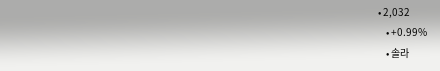• 2,032
    • +0.99%
    • 솔라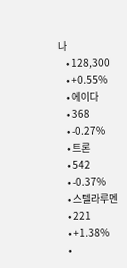나
    • 128,300
    • +0.55%
    • 에이다
    • 368
    • -0.27%
    • 트론
    • 542
    • -0.37%
    • 스텔라루멘
    • 221
    • +1.38%
    •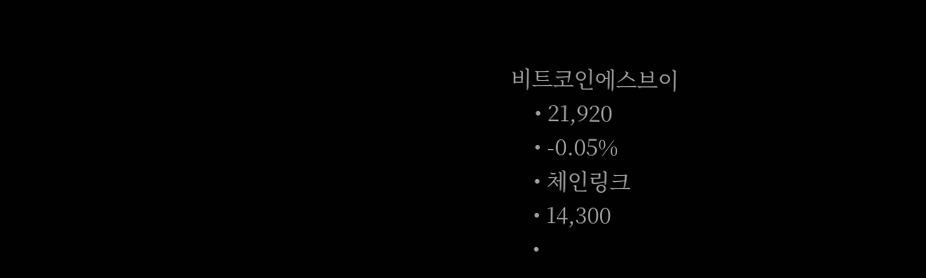비트코인에스브이
    • 21,920
    • -0.05%
    • 체인링크
    • 14,300
    •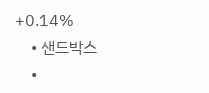+0.14%
    • 샌드박스
    •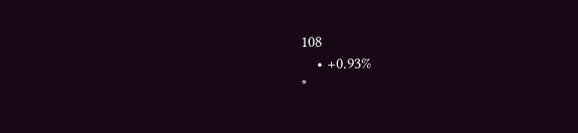108
    • +0.93%
*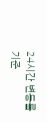24시간 변동률 기준